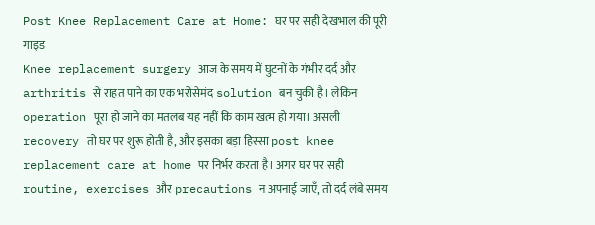Post Knee Replacement Care at Home: घर पर सही देखभाल की पूरी गाइड
Knee replacement surgery आज के समय में घुटनों के गंभीर दर्द और arthritis से राहत पाने का एक भरोसेमंद solution बन चुकी है। लेकिन operation पूरा हो जाने का मतलब यह नहीं कि काम खत्म हो गया। असली recovery तो घर पर शुरू होती है, और इसका बड़ा हिस्सा post knee replacement care at home पर निर्भर करता है। अगर घर पर सही routine, exercises और precautions न अपनाई जाएँ, तो दर्द लंबे समय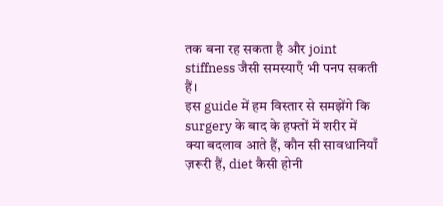तक बना रह सकता है और joint stiffness जैसी समस्याएँ भी पनप सकती हैं।
इस guide में हम विस्तार से समझेंगे कि surgery के बाद के हफ्तों में शरीर में क्या बदलाव आते हैं, कौन सी सावधानियाँ ज़रूरी हैं, diet कैसी होनी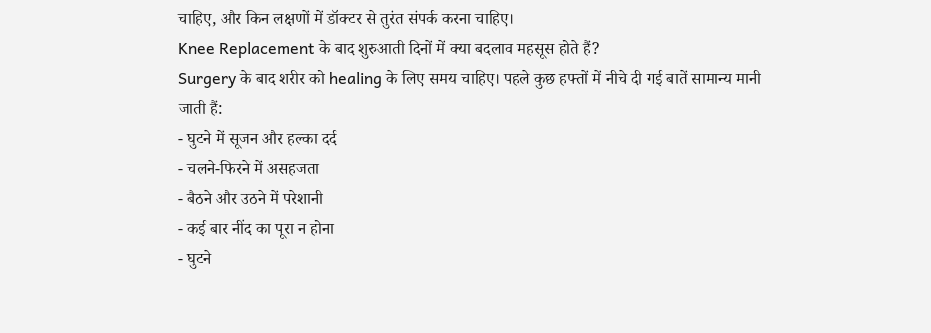चाहिए, और किन लक्षणों में डॉक्टर से तुरंत संपर्क करना चाहिए।
Knee Replacement के बाद शुरुआती दिनों में क्या बदलाव महसूस होते हैं?
Surgery के बाद शरीर को healing के लिए समय चाहिए। पहले कुछ हफ्तों में नीचे दी गई बातें सामान्य मानी जाती हैं:
- घुटने में सूजन और हल्का दर्द
- चलने-फिरने में असहजता
- बैठने और उठने में परेशानी
- कई बार नींद का पूरा न होना
- घुटने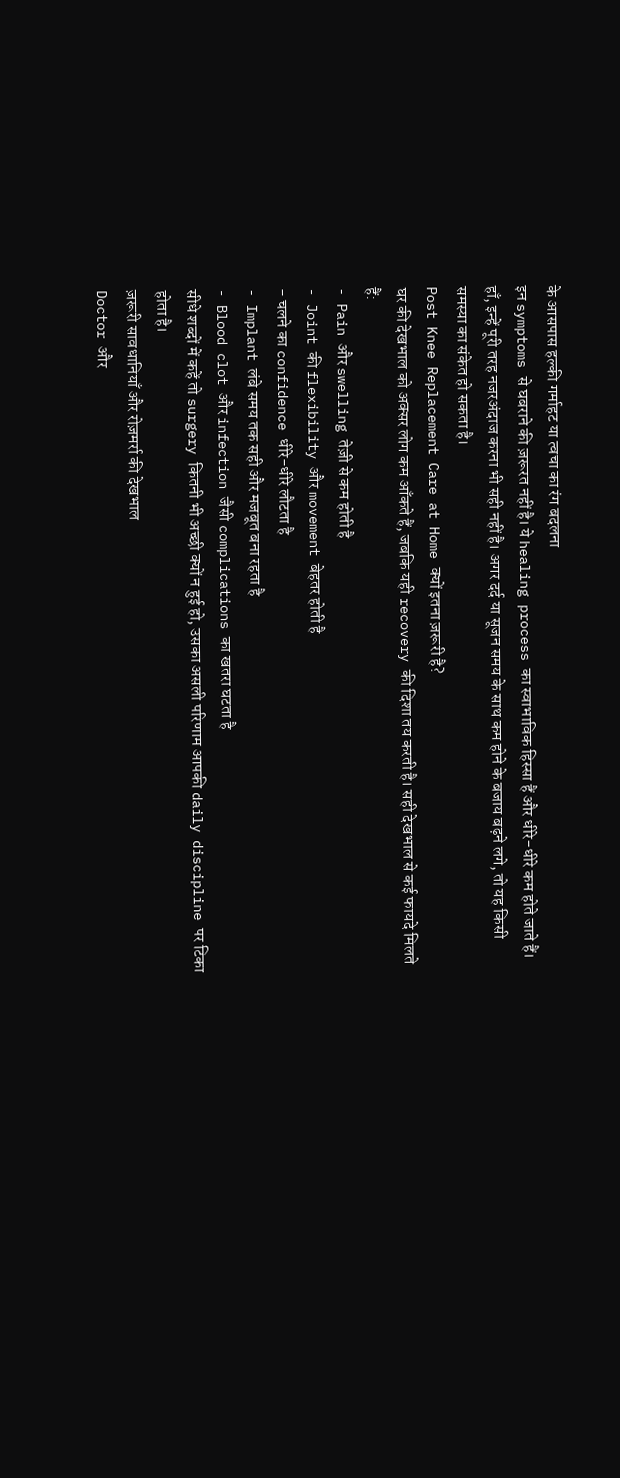के आसपास हल्की गर्माहट या त्वचा का रंग बदलना
इन symptoms से घबराने की ज़रूरत नहीं है। ये healing process का स्वाभाविक हिस्सा हैं और धीरे-धीरे कम होते जाते हैं। हाँ, इन्हें पूरी तरह नजरअंदाज करना भी सही नहीं है। अगर दर्द या सूजन समय के साथ कम होने के बजाय बढ़ने लगे, तो यह किसी समस्या का संकेत हो सकता है।
Post Knee Replacement Care at Home क्यों इतना ज़रूरी है?
घर की देखभाल को अक्सर लोग कम आँकते हैं, जबकि यही recovery की दिशा तय करती है। सही देखभाल से कई फायदे मिलते हैं:
- Pain और swelling तेज़ी से कम होती है
- Joint की flexibility और movement बेहतर होती है
- चलने का confidence धीरे-धीरे लौटता है
- Implant लंबे समय तक सही और मजबूत बना रहता है
- Blood clot और infection जैसी complications का खतरा घटता है
सीधे शब्दों में कहें तो surgery कितनी भी अच्छी क्यों न हुई हो, उसका असली परिणाम आपकी daily discipline पर टिका होता है।
ज़रूरी सावधानियाँ और रोज़मर्रा की देखभाल
Doctor और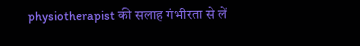physiotherapist की सलाह गंभीरता से लें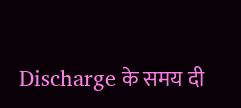Discharge के समय दी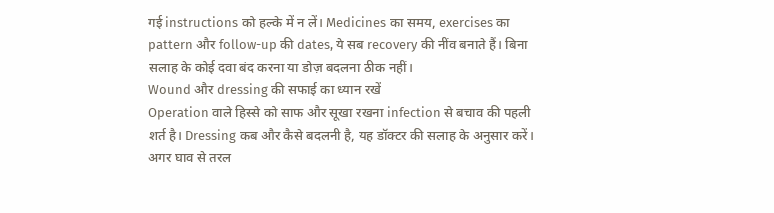गई instructions को हल्के में न लें। Medicines का समय, exercises का pattern और follow-up की dates, ये सब recovery की नींव बनाते हैं। बिना सलाह के कोई दवा बंद करना या डोज़ बदलना ठीक नहीं।
Wound और dressing की सफाई का ध्यान रखें
Operation वाले हिस्से को साफ और सूखा रखना infection से बचाव की पहली शर्त है। Dressing कब और कैसे बदलनी है, यह डॉक्टर की सलाह के अनुसार करें। अगर घाव से तरल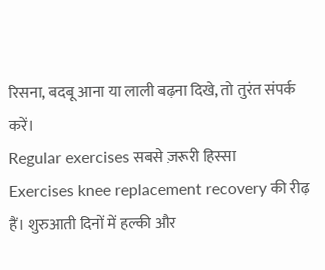रिसना, बदबू आना या लाली बढ़ना दिखे, तो तुरंत संपर्क करें।
Regular exercises सबसे ज़रूरी हिस्सा
Exercises knee replacement recovery की रीढ़ हैं। शुरुआती दिनों में हल्की और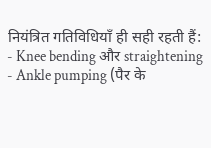नियंत्रित गतिविधियाँ ही सही रहती हैं:
- Knee bending और straightening
- Ankle pumping (पैर के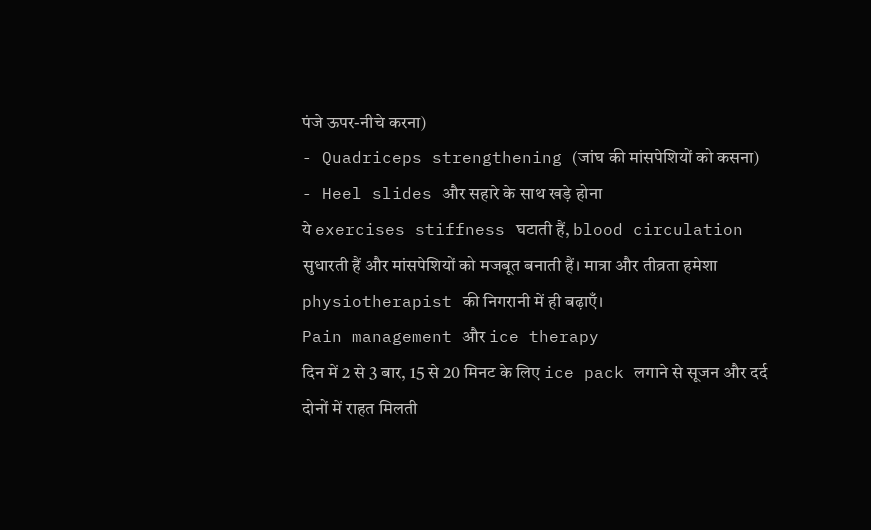पंजे ऊपर-नीचे करना)
- Quadriceps strengthening (जांघ की मांसपेशियों को कसना)
- Heel slides और सहारे के साथ खड़े होना
ये exercises stiffness घटाती हैं, blood circulation सुधारती हैं और मांसपेशियों को मजबूत बनाती हैं। मात्रा और तीव्रता हमेशा physiotherapist की निगरानी में ही बढ़ाएँ।
Pain management और ice therapy
दिन में 2 से 3 बार, 15 से 20 मिनट के लिए ice pack लगाने से सूजन और दर्द दोनों में राहत मिलती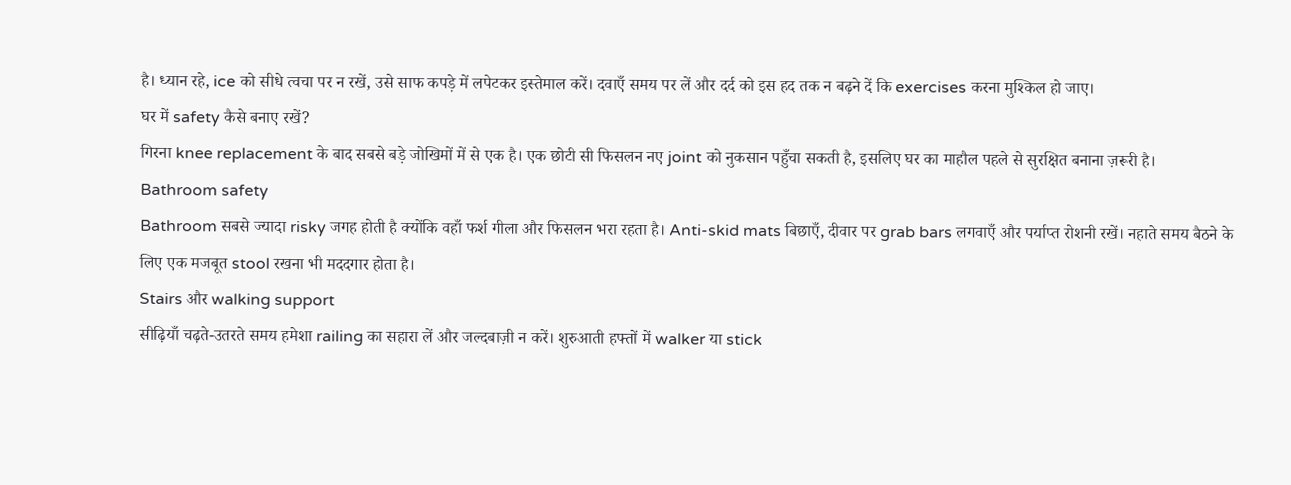है। ध्यान रहे, ice को सीधे त्वचा पर न रखें, उसे साफ कपड़े में लपेटकर इस्तेमाल करें। दवाएँ समय पर लें और दर्द को इस हद तक न बढ़ने दें कि exercises करना मुश्किल हो जाए।
घर में safety कैसे बनाए रखें?
गिरना knee replacement के बाद सबसे बड़े जोखिमों में से एक है। एक छोटी सी फिसलन नए joint को नुकसान पहुँचा सकती है, इसलिए घर का माहौल पहले से सुरक्षित बनाना ज़रूरी है।
Bathroom safety
Bathroom सबसे ज्यादा risky जगह होती है क्योंकि वहाँ फर्श गीला और फिसलन भरा रहता है। Anti-skid mats बिछाएँ, दीवार पर grab bars लगवाएँ और पर्याप्त रोशनी रखें। नहाते समय बैठने के लिए एक मजबूत stool रखना भी मददगार होता है।
Stairs और walking support
सीढ़ियाँ चढ़ते-उतरते समय हमेशा railing का सहारा लें और जल्दबाज़ी न करें। शुरुआती हफ्तों में walker या stick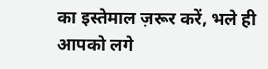का इस्तेमाल ज़रूर करें, भले ही आपको लगे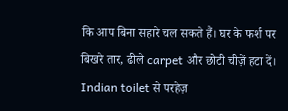कि आप बिना सहारे चल सकते हैं। घर के फर्श पर बिखरे तार, ढीले carpet और छोटी चीज़ें हटा दें।
Indian toilet से परहेज़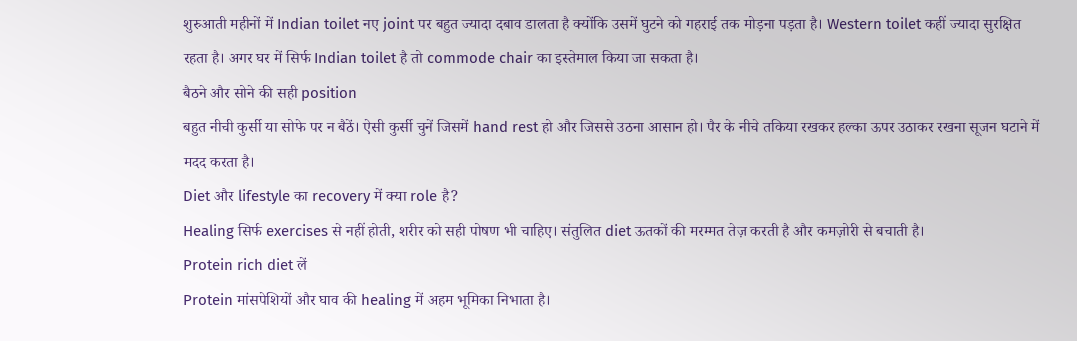शुरुआती महीनों में Indian toilet नए joint पर बहुत ज्यादा दबाव डालता है क्योंकि उसमें घुटने को गहराई तक मोड़ना पड़ता है। Western toilet कहीं ज्यादा सुरक्षित रहता है। अगर घर में सिर्फ Indian toilet है तो commode chair का इस्तेमाल किया जा सकता है।
बैठने और सोने की सही position
बहुत नीची कुर्सी या सोफे पर न बैठें। ऐसी कुर्सी चुनें जिसमें hand rest हो और जिससे उठना आसान हो। पैर के नीचे तकिया रखकर हल्का ऊपर उठाकर रखना सूजन घटाने में मदद करता है।
Diet और lifestyle का recovery में क्या role है?
Healing सिर्फ exercises से नहीं होती, शरीर को सही पोषण भी चाहिए। संतुलित diet ऊतकों की मरम्मत तेज़ करती है और कमज़ोरी से बचाती है।
Protein rich diet लें
Protein मांसपेशियों और घाव की healing में अहम भूमिका निभाता है।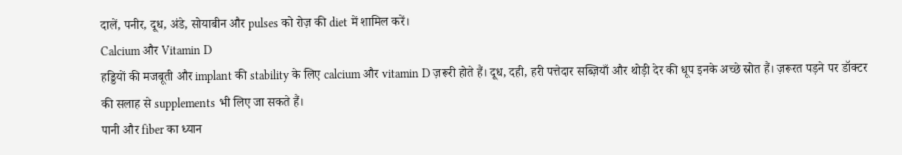दालें, पनीर, दूध, अंडे, सोयाबीन और pulses को रोज़ की diet में शामिल करें।
Calcium और Vitamin D
हड्डियों की मजबूती और implant की stability के लिए calcium और vitamin D ज़रूरी होते हैं। दूध, दही, हरी पत्तेदार सब्ज़ियाँ और थोड़ी देर की धूप इनके अच्छे स्रोत हैं। ज़रूरत पड़ने पर डॉक्टर की सलाह से supplements भी लिए जा सकते हैं।
पानी और fiber का ध्यान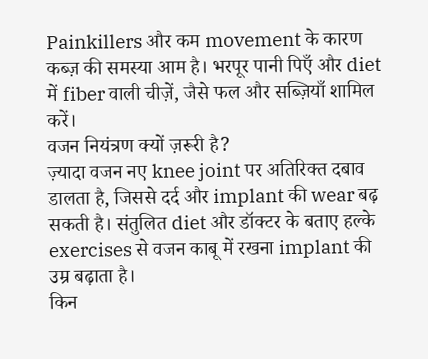Painkillers और कम movement के कारण कब्ज़ की समस्या आम है। भरपूर पानी पिएँ और diet में fiber वाली चीज़ें, जैसे फल और सब्ज़ियाँ शामिल करें।
वजन नियंत्रण क्यों ज़रूरी है?
ज़्यादा वजन नए knee joint पर अतिरिक्त दबाव डालता है, जिससे दर्द और implant की wear बढ़ सकती है। संतुलित diet और डॉक्टर के बताए हल्के exercises से वजन काबू में रखना implant की उम्र बढ़ाता है।
किन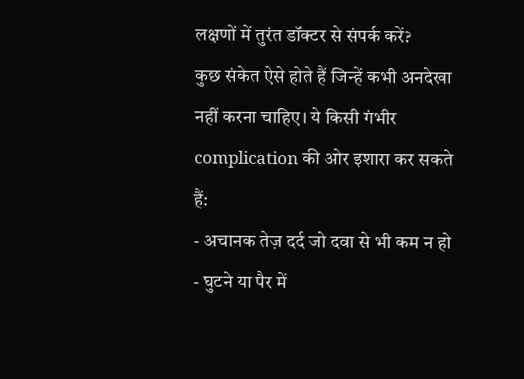लक्षणों में तुरंत डॉक्टर से संपर्क करें?
कुछ संकेत ऐसे होते हैं जिन्हें कभी अनदेखा नहीं करना चाहिए। ये किसी गंभीर complication की ओर इशारा कर सकते हैं:
- अचानक तेज़ दर्द जो दवा से भी कम न हो
- घुटने या पैर में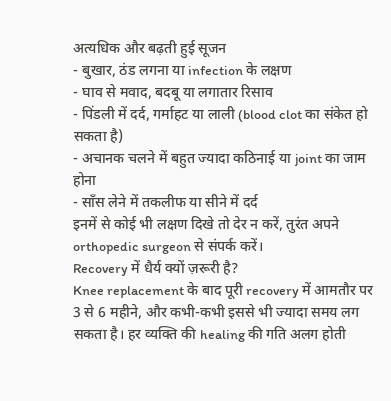अत्यधिक और बढ़ती हुई सूजन
- बुखार, ठंड लगना या infection के लक्षण
- घाव से मवाद, बदबू या लगातार रिसाव
- पिंडली में दर्द, गर्माहट या लाली (blood clot का संकेत हो सकता है)
- अचानक चलने में बहुत ज्यादा कठिनाई या joint का जाम होना
- साँस लेने में तकलीफ या सीने में दर्द
इनमें से कोई भी लक्षण दिखे तो देर न करें, तुरंत अपने orthopedic surgeon से संपर्क करें।
Recovery में धैर्य क्यों ज़रूरी है?
Knee replacement के बाद पूरी recovery में आमतौर पर 3 से 6 महीने, और कभी-कभी इससे भी ज्यादा समय लग सकता है। हर व्यक्ति की healing की गति अलग होती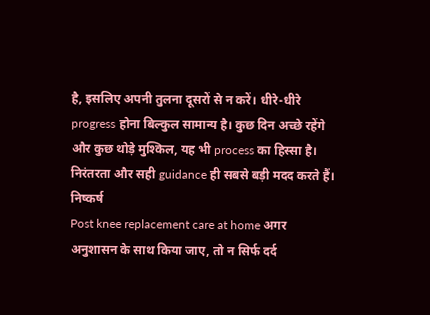है, इसलिए अपनी तुलना दूसरों से न करें। धीरे-धीरे progress होना बिल्कुल सामान्य है। कुछ दिन अच्छे रहेंगे और कुछ थोड़े मुश्किल, यह भी process का हिस्सा है। निरंतरता और सही guidance ही सबसे बड़ी मदद करते हैं।
निष्कर्ष
Post knee replacement care at home अगर अनुशासन के साथ किया जाए, तो न सिर्फ दर्द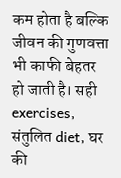कम होता है बल्कि जीवन की गुणवत्ता भी काफी बेहतर हो जाती है। सही exercises, संतुलित diet, घर की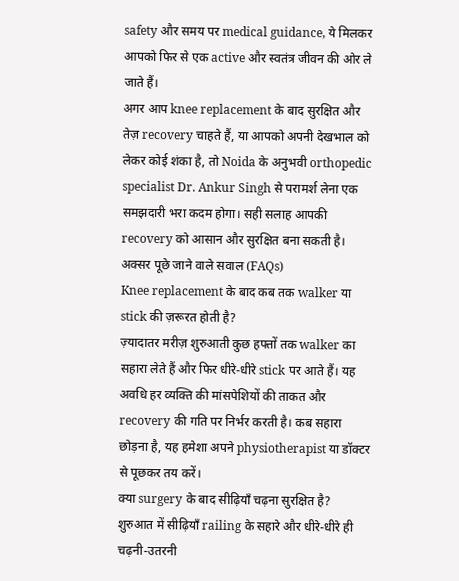safety और समय पर medical guidance, ये मिलकर आपको फिर से एक active और स्वतंत्र जीवन की ओर ले जाते हैं।
अगर आप knee replacement के बाद सुरक्षित और तेज़ recovery चाहते हैं, या आपको अपनी देखभाल को लेकर कोई शंका है, तो Noida के अनुभवी orthopedic specialist Dr. Ankur Singh से परामर्श लेना एक समझदारी भरा कदम होगा। सही सलाह आपकी recovery को आसान और सुरक्षित बना सकती है।
अक्सर पूछे जाने वाले सवाल (FAQs)
Knee replacement के बाद कब तक walker या stick की ज़रूरत होती है?
ज़्यादातर मरीज़ शुरुआती कुछ हफ्तों तक walker का सहारा लेते हैं और फिर धीरे-धीरे stick पर आते हैं। यह अवधि हर व्यक्ति की मांसपेशियों की ताकत और recovery की गति पर निर्भर करती है। कब सहारा छोड़ना है, यह हमेशा अपने physiotherapist या डॉक्टर से पूछकर तय करें।
क्या surgery के बाद सीढ़ियाँ चढ़ना सुरक्षित है?
शुरुआत में सीढ़ियाँ railing के सहारे और धीरे-धीरे ही चढ़नी-उतरनी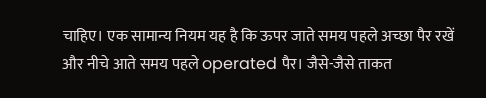चाहिए। एक सामान्य नियम यह है कि ऊपर जाते समय पहले अच्छा पैर रखें और नीचे आते समय पहले operated पैर। जैसे-जैसे ताकत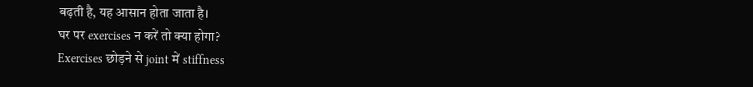बढ़ती है, यह आसान होता जाता है।
घर पर exercises न करें तो क्या होगा?
Exercises छोड़ने से joint में stiffness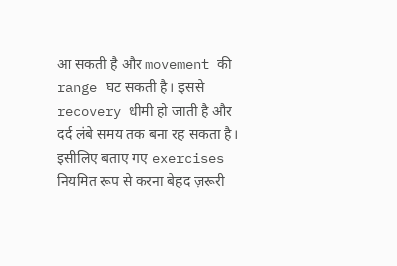आ सकती है और movement की range घट सकती है। इससे recovery धीमी हो जाती है और दर्द लंबे समय तक बना रह सकता है। इसीलिए बताए गए exercises नियमित रूप से करना बेहद ज़रूरी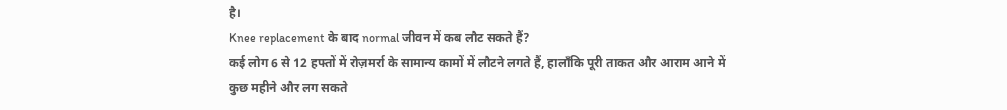है।
Knee replacement के बाद normal जीवन में कब लौट सकते हैं?
कई लोग 6 से 12 हफ्तों में रोज़मर्रा के सामान्य कामों में लौटने लगते हैं, हालाँकि पूरी ताकत और आराम आने में कुछ महीने और लग सकते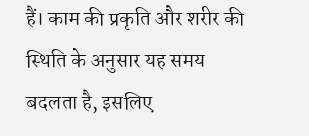हैं। काम की प्रकृति और शरीर की स्थिति के अनुसार यह समय बदलता है, इसलिए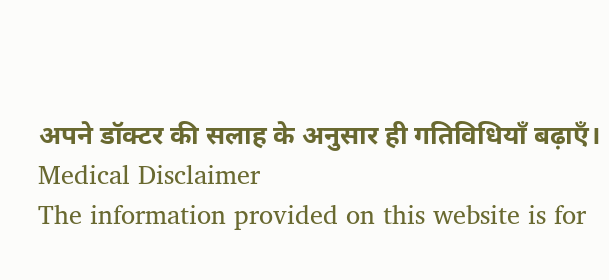अपने डॉक्टर की सलाह के अनुसार ही गतिविधियाँ बढ़ाएँ।
Medical Disclaimer
The information provided on this website is for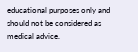educational purposes only and should not be considered as medical advice.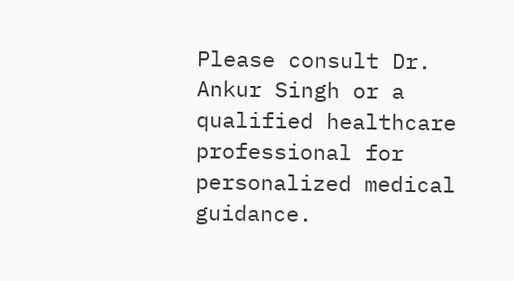Please consult Dr. Ankur Singh or a qualified healthcare professional for personalized medical guidance.